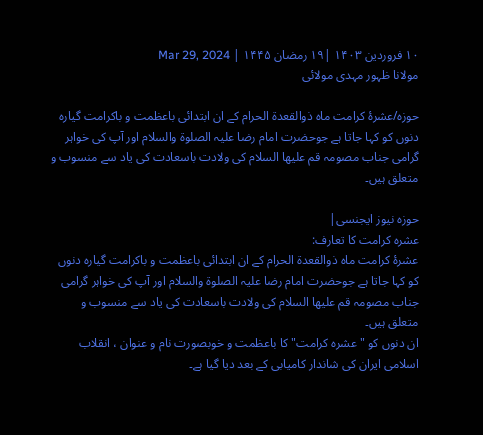۱۰ فروردین ۱۴۰۳ |۱۹ رمضان ۱۴۴۵ | Mar 29, 2024
مولانا ظہور مہدی مولائی

حوزہ/عشرۂ کرامت ماہ ذوالقعدۃ الحرام کے ان ابتدائی باعظمت و باکرامت گیاره دنوں کو کہا جاتا ہے جوحضرت امام رضا علیہ الصلوۃ والسلام اور آپ کی خواہر گرامی جناب مصومہ قم علیھا السلام کی ولادت باسعادت کی یاد سے منسوب و متعلق ہیں۔

حوزہ نیوز ایجنسی|
عشرہ کرامت کا تعارف:
عشرۂ کرامت ماہ ذوالقعدۃ الحرام کے ان ابتدائی باعظمت و باکرامت گیاره دنوں کو کہا جاتا ہے جوحضرت امام رضا علیہ الصلوۃ والسلام اور آپ کی خواہر گرامی جناب مصومہ قم علیھا السلام کی ولادت باسعادت کی یاد سے منسوب و متعلق ہیں۔
ان دنوں کو " عشرہ کرامت" کا باعظمت و خوبصورت نام و عنوان ، انقلاب اسلامی ایران کی شاندار کامیابی کے بعد دیا گیا ہے۔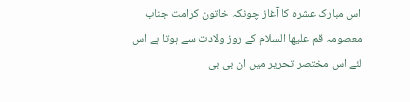اس مبارک عشرہ کا آغاز چونکہ خاتون کرامت جناب معصومہ قم علیھا السلام کے روز ولادت سے ہوتا ہے اس لئے اس مختصر تحریر میں ان بی بی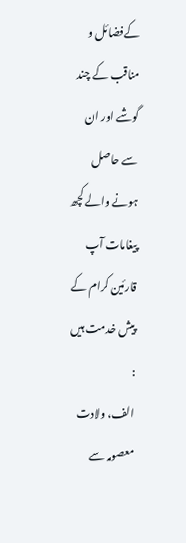کےفضائل و مناقب کے چند گوشے اور ان سے حاصل ہونے والے کچھ پیغامات آپ قارئین کرام کے پیش خدمت ہیں :
الف، ولادت معصومہ سے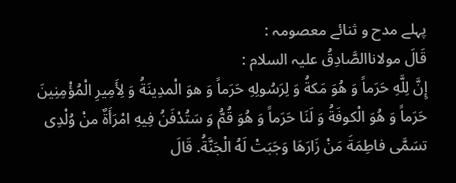پہلے مدح و ثنائے معصومہ :
قَالَ مولاناالصَّادِقُ علیہ السلام :
إِنَّ لِلَّهِ حَرَماً وَ هُوَ مَکةُ وَ لِرَسُولِهِ حَرَماً وَ هوَ الْمدِینَةُ وَ لِأَمِیرِ الْمُؤْمِنِینَ حَرَماً وَ هُوَ الْکوفَةُ وَ لَنَا حَرَماً وَ هُوَ قُمُّ وَ سَتُدْفَنُ فِیهِ امْرَأَةٌ منْ وُلْدِی تسَمَّی فاطِمَةَ مَنْ زَارَهَا وَجَبَتْ لَهُ الْجَنَّةُ. قَالَ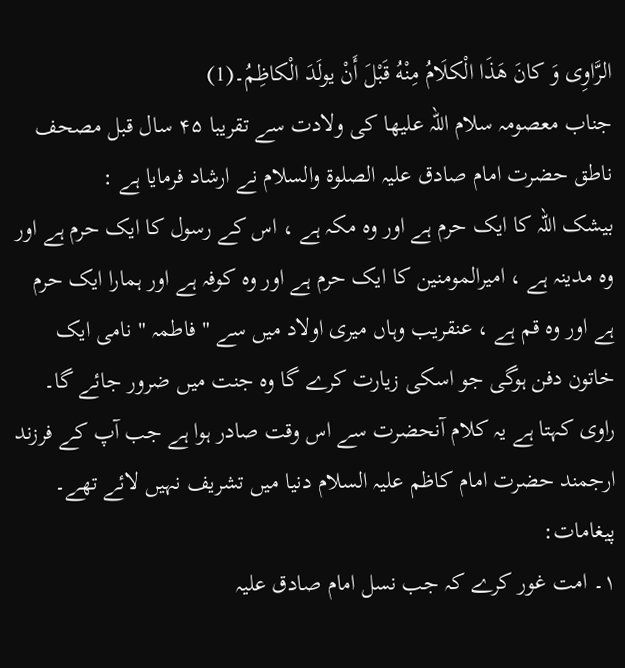الرَّاوِی وَ کانَ هَذَا الْکلَامُ مِنْهُ قَبْلَ أَنْ یولَدَ الْکاظِمُ۔(1)
جناب معصومہ سلام اللہ علیھا کی ولادت سے تقریبا ۴۵ سال قبل مصحف ناطق حضرت امام صادق علیہ الصلوۃ والسلام نے ارشاد فرمایا ہے :
بیشک اللہ کا ایک حرم ہے اور وہ مکہ ہے ، اس کے رسول کا ایک حرم ہے اور وہ مدینہ ہے ، امیرالمومنین کا ایک حرم ہے اور وہ کوفہ ہے اور ہمارا ایک حرم ہے اور وہ قم ہے ، عنقریب وہاں میری اولاد میں سے " فاطمہ " نامی ایک خاتون دفن ہوگی جو اسکی زیارت کرے گا وہ جنت میں ضرور جائے گا۔
راوی کہتا ہے یہ کلام آنحضرت سے اس وقت صادر ہوا ہے جب آپ کے فرزند ارجمند حضرت امام کاظم علیہ السلام دنیا میں تشریف نہیں لائے تھے۔
پیغامات:
۱۔ امت غور کرے کہ جب نسل امام صادق علیہ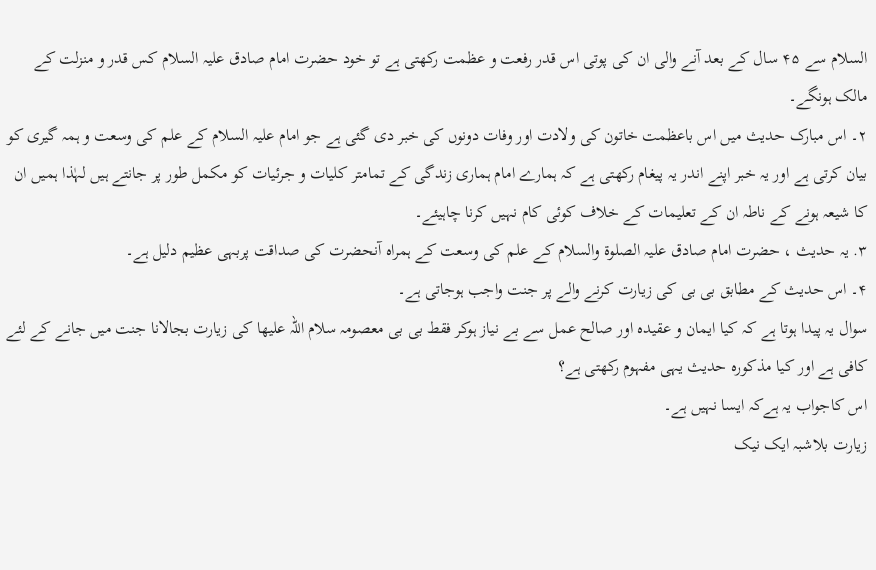السلام سے ۴۵ سال کے بعد آنے والی ان کی پوتی اس قدر رفعت و عظمت رکھتی ہے تو خود حضرت امام صادق علیہ السلام کس قدر و منزلت کے مالک ہونگے۔
۲۔ اس مبارک حدیث میں اس باعظمت خاتون کی ولادت اور وفات دونوں کی خبر دی گئی ہے جو امام علیہ السلام کے علم کی وسعت و ہمہ گیری کو بیان کرتی ہے اور یہ خبر اپنے اندر یہ پیغام رکھتی ہے کہ ہمارے امام ہماری زندگی کے تمامتر کلیات و جرئیات کو مکمل طور پر جانتے ہیں لہٰذا ہمیں ان کا شیعہ ہونے کے ناطہ ان کے تعلیمات کے خلاف کوئی کام نہیں کرنا چاہیئے۔
۳. یہ حدیث ، حضرت امام صادق علیہ الصلوۃ والسلام کے علم کی وسعت کے ہمراہ آنحضرت کی صداقت پربہی عظیم دلیل ہے۔
۴۔ اس حدیث کے مطابق بی بی کی زیارت کرنے والے پر جنت واجب ہوجاتی ہے۔
سوال یہ پیدا ہوتا ہے کہ کیا ایمان و عقیدہ اور صالح عمل سے بے نیاز ہوکر فقط بی بی معصومہ سلام اللہ علیھا کی زیارت بجالانا جنت میں جانے کے لئے کافی ہے اور کیا مذکورہ حدیث یہی مفہوم رکھتی ہے؟
اس کاجواب یہ ہےکہ ایسا نہیں ہے۔
زیارت بلاشبہ ایک نیک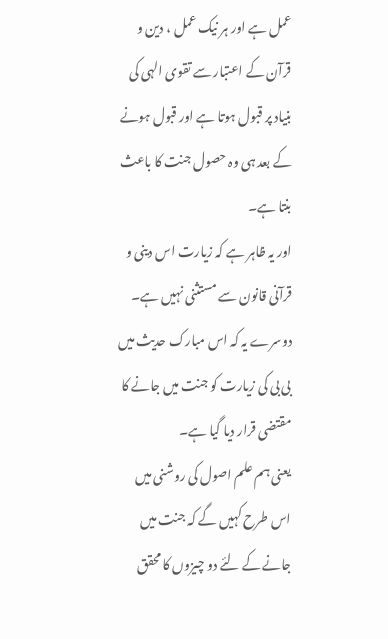عمل ہے اور ہر نیک عمل ، دین و قرآن کے اعتبار سے تقوی الہی کی بنیاد پر قبول ہوتا ہے اور قبول ہونے کے بعد ہی وہ حصول جنت کا باعث بنتا ہے۔
اور یہ ظاہر ہے کہ زیارت اس دینی و قرآنی قانون سے مستثنی نہیں ہے۔
دوسرے یہ کہ اس مبارک حدیث میں بی بی کی زیارت کو جنت میں جانے کا مقتضی قرار دیا گیا ہے۔
یعنی ہم علم اصول کی روشنی میں اس طرح کہیں گے کہ جنت میں جانے کے لئے دو چیزوں کا محقق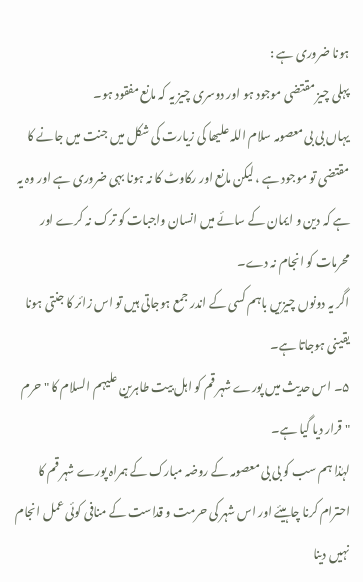ہونا ضروری ہے :
پہلی چیز مقتضی موجود ہو اور دوسری چیز یہ کہ مانع مفقود ہو۔
یہاں بی بی معصومہ سلام اللہ علیھا کی زیارت کی شکل میں جنت میں جانے کا مقتضی تو موجود ہے ، لیکن مانع اور رکاوٹ کا نہ ہونا بہی ضروری ہے اور وہ یہ ہے کہ دین و ایمان کے سائے میں انسان واجبات کو ترک نہ کرے اور محرمات کو انجام نہ دے۔
اگر یہ دونوں چیزیں باہم کسی کے اندر جمع ہوجاتی ہیں تو اس زائر کا جنتی ہونا یقینی ہوجاتا ہے۔
۵۔ اس حدیث میں پورے شہر قم کو اہل بیت طاہرین علیہم السلام کا " حرم " قرار دیا گیا ہے۔
لہٰذا ہم سب کو بی بی معصومہ کے روضہ مبارک کے ہمراہ پورے شہر قم کا احترام کرنا چاہیئے اور اس شہر کی حرمت و قداست کے منافی کوئی عمل انجام نہیں دینا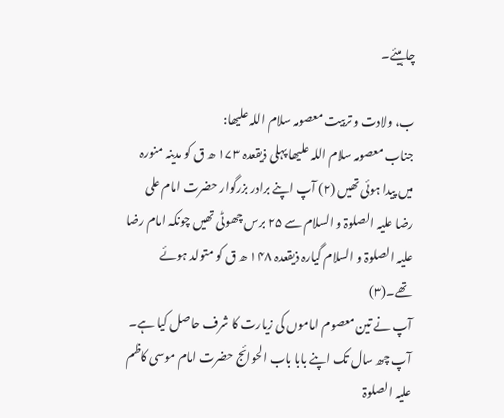چاہیئے۔

ب، ولادت و تربیت معصومہ سلام اللہ علیھا:
جناب معصومہ سلام اللہ علیھا پہلی ذیقعدہ ۱۷۳ ھ ق کو مدینہ منورہ میں پیدا ہوئی تھیں (۲) آپ اپنے برادر بزرگوار حضرت امام علی رضا علیہ الصلوۃ و السلام سے ۲۵ برس چھوٹی تھیں چونکہ امام رضا علیہ الصلوۃ و السلام گیارہ ذیقعدہ ۱۴۸ ھ ق کو متولد ہوئے تھے۔(۳)
آپ نے تین معصوم اماموں کی زیارت کا شرف حاصل کیا ہے۔
آپ چھ سال تک اپنے بابا باب الحوائج حضرت امام موسی کاظم علیہ الصلوۃ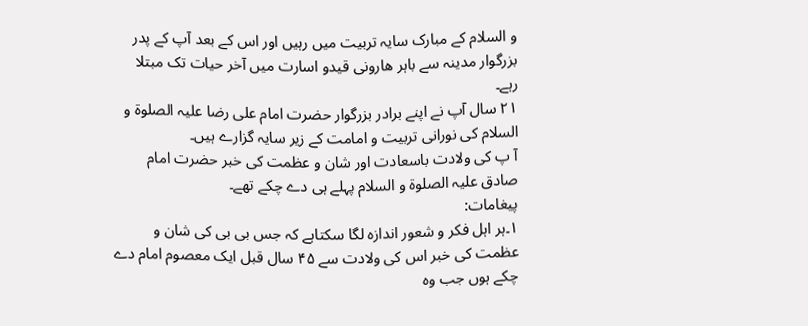و السلام کے مبارک سایہ تربیت میں رہیں اور اس کے بعد آپ کے پدر بزرگوار مدینہ سے باہر ھارونی قیدو اسارت میں آخر حیات تک مبتلا رہے۔
۲۱ سال آپ نے اپنے برادر بزرگوار حضرت امام علی رضا علیہ الصلوۃ و السلام کی نورانی تربیت و امامت کے زیر سایہ گزارے ہیں۔
آ پ کی ولادت باسعادت اور شان و عظمت کی خبر حضرت امام صادق علیہ الصلوۃ و السلام پہلے ہی دے چکے تھے۔
پیغامات:
۱۔ہر اہل فکر و شعور اندازہ لگا سکتاہے کہ جس بی بی کی شان و عظمت کی خبر اس کی ولادت سے ۴۵ سال قبل ایک معصوم امام دے چکے ہوں جب وہ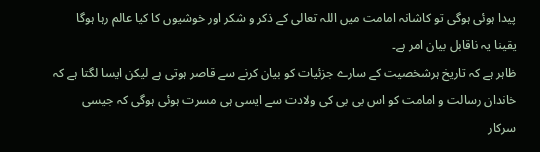پیدا ہوئی ہوگی تو کاشانہ امامت میں اللہ تعالی کے ذکر و شکر اور خوشیوں کا کیا عالم رہا ہوگا یقینا یہ ناقابل بیان امر ہے۔
ظاہر ہے کہ تاریخ ہرشخصیت کے سارے جزئیات کو بیان کرنے سے قاصر ہوتی ہے لیکن ایسا لگتا ہے کہ خاندان رسالت و امامت کو اس بی بی کی ولادت سے ایسی ہی مسرت ہوئی ہوگی کہ جیسی سرکار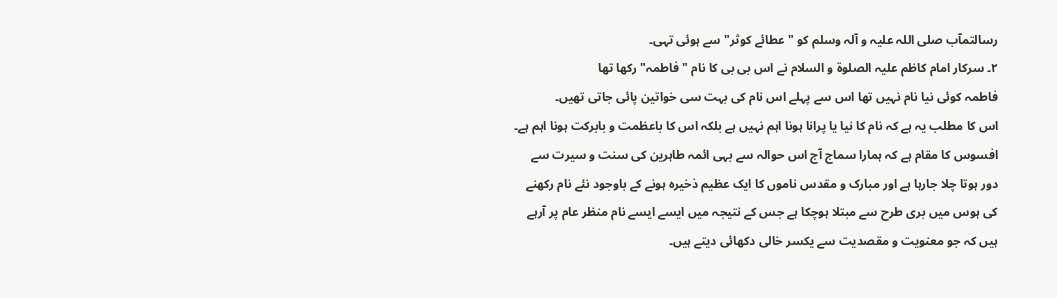رسالتمآب صلی اللہ علیہ و آلہ وسلم کو " عطائے کوثر" سے ہوئی تہی۔
۲۔ سرکار امام کاظم علیہ الصلوۃ و السلام نے اس بی بی کا نام " فاطمہ" رکھا تھا
فاطمہ کوئی نیا نام نہیں تھا اس سے پہلے اس نام کی بہت سی خواتین پائی جاتی تھیں۔
اس کا مطلب یہ ہے کہ نام کا نیا یا پرانا ہونا اہم نہیں ہے بلکہ اس کا باعظمت و بابرکت ہونا اہم ہے۔
افسوس کا مقام ہے کہ ہمارا سماج آج اس حوالہ سے بہی ائمہ طاہرین کی سنت و سیرت سے دور ہوتا چلا جارہا ہے اور مبارک و مقدس ناموں کا ایک عظیم ذخیرہ ہونے کے باوجود نئے نام رکھنے کی ہوس میں بری طرح سے مبتلا ہوچکا ہے جس کے نتیجہ میں ایسے ایسے نام منظر عام پر آرہے ہیں کہ جو معنویت و مقصدیت سے یکسر خالی دکھائی دیتے ہیں۔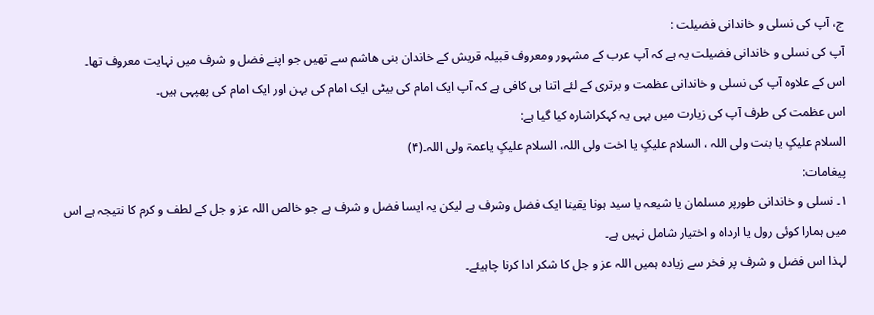ج، آپ کی نسلی و خاندانی فضیلت :
آپ کی نسلی و خاندانی فضیلت یہ ہے کہ آپ عرب کے مشہور ومعروف قبیلہ قریش کے خاندان بنی ھاشم سے تھیں جو اپنے فضل و شرف میں نہایت معروف تھا۔
اس کے علاوہ آپ کی نسلی و خاندانی عظمت و برتری کے لئے اتنا ہی کافی ہے کہ آپ ایک امام کی بیٹی ایک امام کی بہن اور ایک امام کی پھپہی ہیں۔
اس عظمت کی طرف آپ کی زیارت میں بہی یہ کہکراشارہ کیا گیا ہے:
السلام علیکٍ یا بنت ولی اللہ ، السلام علیکٍ یا اخت ولی اللہ، السلام علیکٍ یاعمۃ ولی اللہ۔(۴)
پیغامات:
۱۔ نسلی و خاندانی طورپر مسلمان یا شیعہ یا سید ہونا یقینا ایک فضل وشرف ہے لیکن یہ ایسا فضل و شرف ہے جو خالص اللہ عز و جل کے لطف و کرم کا نتیجہ ہے اس میں ہمارا کوئی رول یا ارداہ و اختیار شامل نہیں ہے۔
لہذا اس فضل و شرف پر فخر سے زیادہ ہمیں اللہ عز و جل کا شکر ادا کرنا چاہیئے۔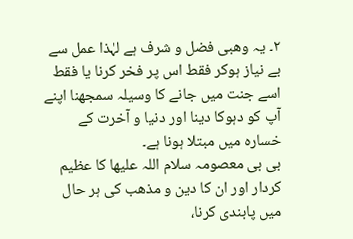۲۔ یہ وھبی فضل و شرف ہے لہٰذا عمل سے بے نیاز ہوکر فقط اس پر فخر کرنا یا فقط اسے جنت میں جانے کا وسیلہ سمجھنا اپنے آپ کو دہوکا دینا اور دنیا و آخرت کے خسارہ میں مبتلا ہونا ہے۔
بی بی معصومہ سلام اللہ علیھا کا عظیم کردار اور ان کا دین و مذھب کی ہر حال میں پابندی کرنا،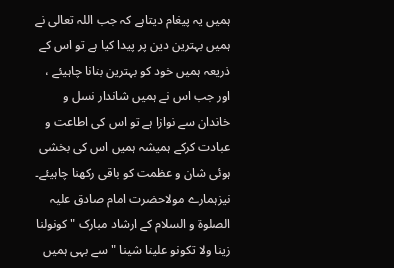ہمیں یہ پیغام دیتاہے کہ جب اللہ تعالی نے ہمیں بہترین دین پر پیدا کیا ہے تو اس کے ذریعہ ہمیں خود کو بہترین بنانا چاہیئے ، اور جب اس نے ہمیں شاندار نسل و خاندان سے نوازا ہے تو اس کی اطاعت و عبادت کرکے ہمیشہ ہمیں اس کی بخشی ہوئی شان و عظمت کو باقی رکھنا چاہیئے۔
نیزہمارے مولاحضرت امام صادق علیہ الصلوۃ و السلام کے ارشاد مبارک " کونولنا زینا ولا تکونو علینا شینا " سے بہی ہمیں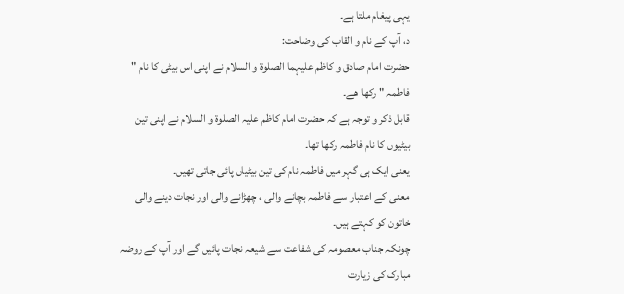یہی پیغام ملتا ہے۔
د، آپ کے نام و القاب کی وضاحت:
حضرت امام صادق و کاظم علیہما الصلوۃ و السلام نے اپنی اس بیٹی کا نام " فاطمہ " رکھا هے۔
قابل ذکر و توجہ ہے کہ حضرت امام کاظم علیہ الصلوۃ و السلام نے اپنی تین بیٹیوں کا نام فاطمہ رکھا تھا۔
یعنی ایک ہی گہر میں فاطمہ نام کی تین بیٹیاں پائی جاتی تھیں۔
معنی کے اعتبار سے فاطمہ بچانے والی ، چھڑانے والی اور نجات دینے والی خاتون کو کہتے ہیں۔
چونکہ جناب معصومہ کی شفاعت سے شیعہ نجات پائیں گے اور آپ کے روضہ مبارک کی زیارت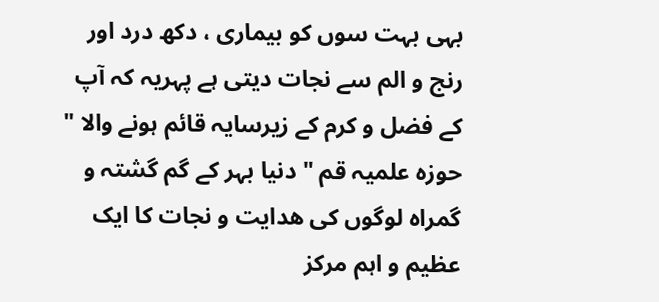بہی بہت سوں کو بیماری ، دکھ درد اور رنج و الم سے نجات دیتی ہے پہریہ کہ آپ کے فضل و کرم کے زیرسایہ قائم ہونے والا " حوزہ علمیہ قم " دنیا بہر کے گم گشتہ و گمراہ لوگوں کی ھدایت و نجات کا ایک عظیم و اہم مرکز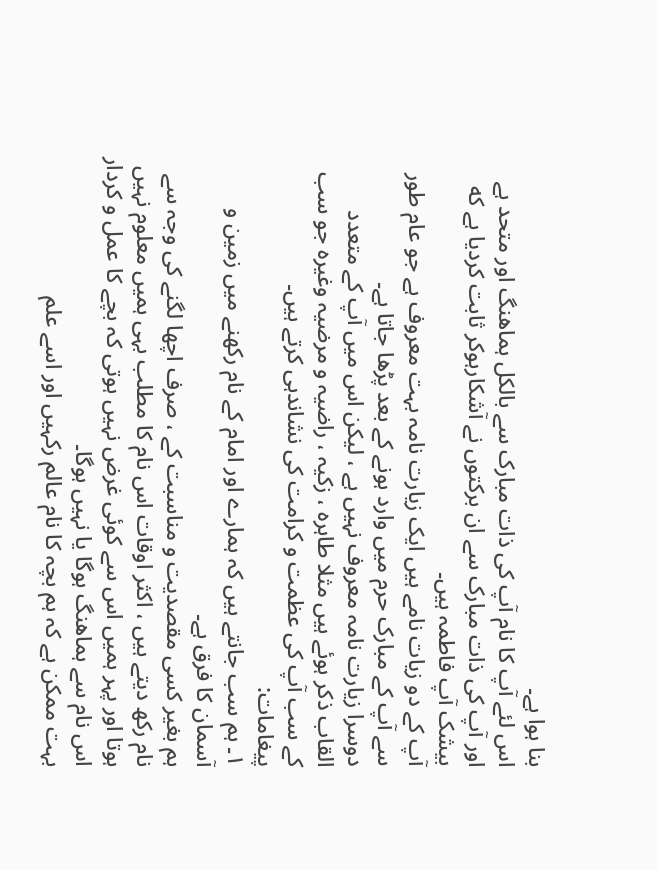بنا ہوا ہے۔
اس لئے آپ کا نام آپ کی ذات مبارک سے بالکل ہماھنگ اور متحد ہے اور آپ کی ذات مبارک سے ان برکتوں نے آشکارہوکر ثابت کردیا ہے که بیشک آپ فاطمہ ہیں۔
آپ کے دو زیات نامے ہیں ایک زیارت نامہ بہت معروف ہے جو عام طور سے آپ کے مبارک حرم میں وارد ہونے کے بعد پڑھا جاتا ہے۔
دوسرا زیارت نامہ معروف نہیں ہے ، لیکن اس میں آپ کے متعدد القاب ذکر ہوئے ہیں مثلا طاہرہ ، زکیہ ، راضیہ و مرضیہ وغیرہ جو سب کے سب آپ کی عظمت و کرامت کی نشاندہی کرتے ہیں۔
پیغامات:
۱۔ ہم سب جانتے ہیں کہ ہمارے اور امام کے نام رکھنے میں زمین و آسمان کا فرق ہے۔
ہم بغیر کسی مقصدیت و مناسبت کے ، صرف اچھا لگنے کی وجہ سے نام رکھ دیتے ہیں ، اکثر اوقات اس نام کا مطلب بہی ہمیں معلوم نہیں ہوتا اور پہر ہمیں اس سے کوئی غرض نہیں ہوتی کہ بچے کا عمل و کردار اس نام سے ہماھنگ ہوگا یا نہیں ہوگا۔
بہت ممکن ہے کہ ہم بچہ کا نام عالم رکہیں اور اسے علم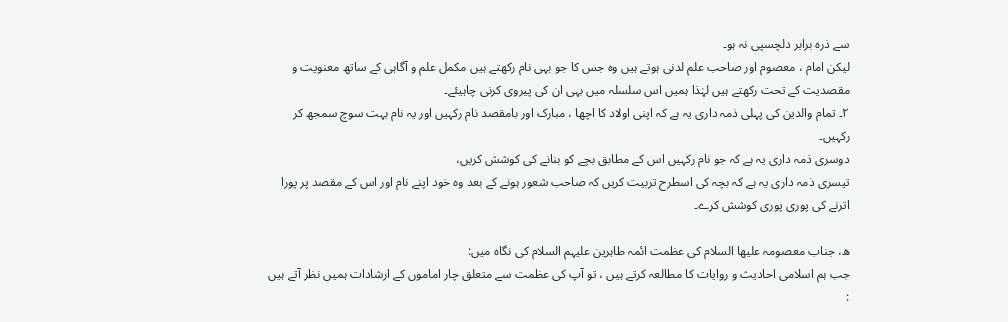سے ذرہ برابر دلچسپی نہ ہو۔
لیکن امام ، معصوم اور صاحب علم لدنی ہوتے ہیں وہ جس کا جو بہی نام رکھتے ہیں مکمل علم و آگاہی کے ساتھ معنویت و مقصدیت کے تحت رکھتے ہیں لہٰذا ہمیں اس سلسلہ میں بہی ان کی پیروی کرنی چاہیئے۔
۲۔ تمام والدین کی پہلی ذمہ داری یہ ہے کہ اپنی اولاد کا اچھا ، مبارک اور بامقصد نام رکہیں اور یہ نام بہت سوچ سمجھ کر رکہیں۔
دوسری ذمہ داری یہ ہے کہ جو نام رکہیں اس کے مطابق بچے کو بنانے کی کوشش کریں،
تیسری ذمہ داری یہ ہے کہ بچہ کی اسطرح تربیت کریں کہ صاحب شعور ہونے کے بعد وہ خود اپنے نام اور اس کے مقصد پر پورا اترنے کی پوری پوری کوشش کرے۔

ھ، جناب معصومہ علیھا السلام کی عظمت ائمہ طاہرین علیہم السلام کی نگاہ میں:
جب ہم اسلامی احادیث و روایات کا مطالعہ کرتے ہیں ، تو آپ کی عظمت سے متعلق چار اماموں کے ارشادات ہمیں نظر آتے ہیں :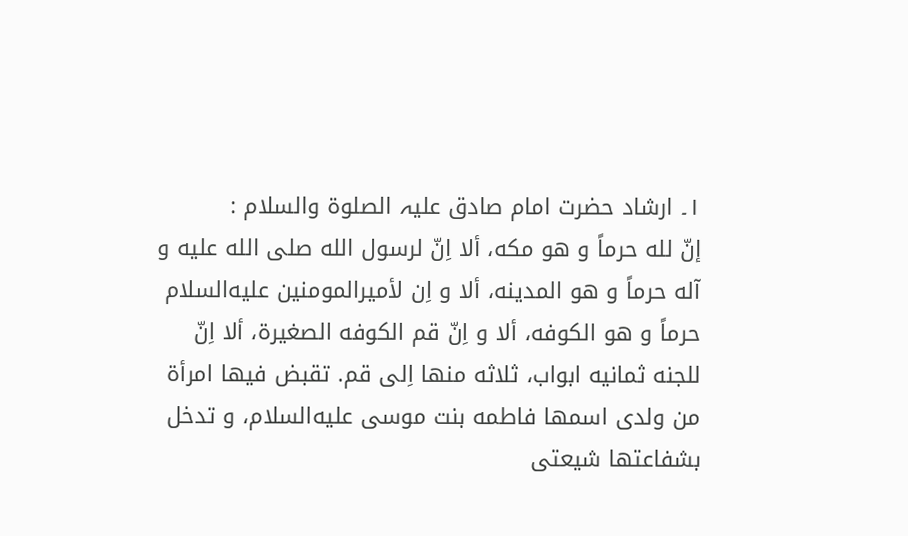۱۔ ارشاد حضرت امام صادق علیہ الصلوۃ والسلام :
إنّ لله حرماً و هو مکه، ألا اِنّ لرسول الله صلی الله علیه و آله حرماً و هو المدینه، ألا و اِن لأمیرالمومنین علیه‌السلام حرماً و هو الکوفه، ألا و اِنّ قم الکوفه الصغیرة، ألا اِنّ للجنه ثمانیه ابواب، ثلاثه منها اِلی قم. تقبض فیها امرأة من ولدی اسمها فاطمه بنت موسی علیه‌السلام، و تدخل بشفاعتها شیعتی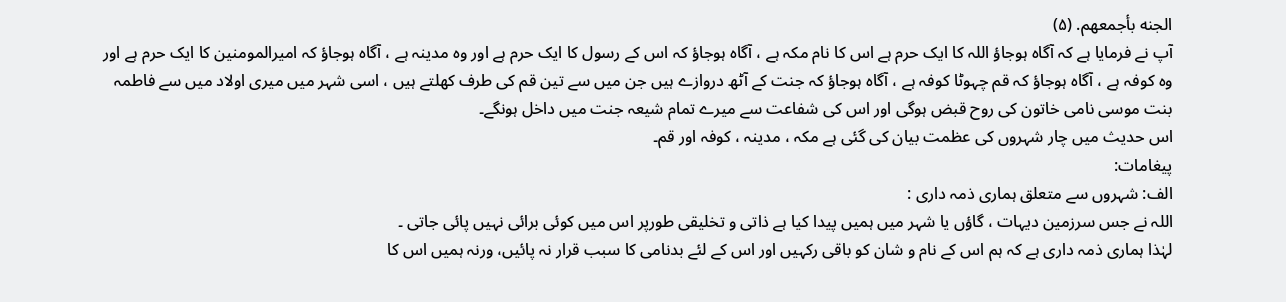الجنه بأجمعهم. (۵)
آپ نے فرمایا ہے کہ آگاہ ہوجاؤ اللہ کا ایک حرم ہے اس کا نام مکہ ہے ، آگاہ ہوجاؤ کہ اس کے رسول کا ایک حرم ہے اور وہ مدینہ ہے ، آگاہ ہوجاؤ کہ امیرالمومنین کا ایک حرم ہے اور وہ کوفہ ہے ، آگاہ ہوجاؤ کہ قم چہوٹا کوفہ ہے ، آگاہ ہوجاؤ کہ جنت کے آٹھ دروازے ہیں جن میں سے تین قم کی طرف کھلتے ہیں ، اسی شہر میں میری اولاد میں سے فاطمہ بنت موسی نامی خاتون کی روح قبض ہوگی اور اس کی شفاعت سے میرے تمام شیعہ جنت میں داخل ہونگے۔
اس حدیث میں چار شہروں کی عظمت بیان کی گئی ہے مکہ ، مدینہ ، کوفہ اور قم۔
پیغامات:
الف: شہروں سے متعلق ہماری ذمہ داری :
اللہ نے جس سرزمین دیہات ، گاؤں یا شہر میں ہمیں پیدا کیا ہے ذاتی و تخلیقی طورپر اس میں کوئی برائی نہیں پائی جاتی ۔
لہٰذا ہماری ذمہ داری ہے کہ ہم اس کے نام و شان کو باقی رکہیں اور اس کے لئے بدنامی کا سبب قرار نہ پائیں، ورنہ ہمیں اس کا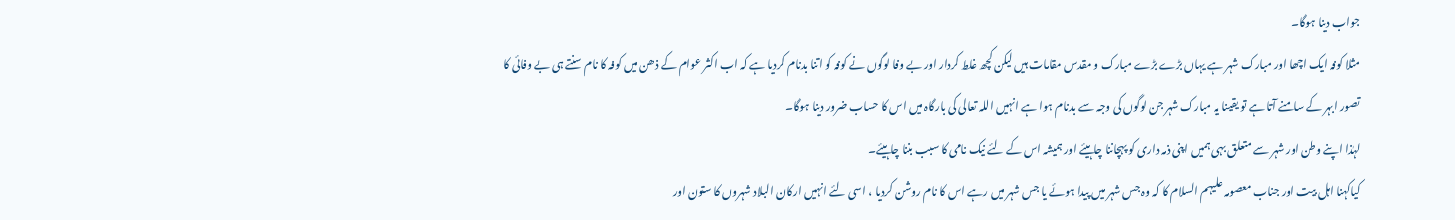جواب دینا ہوگا۔
مثلا کوفہ ایک اچھا اور مبارک شہر ہے یہاں بڑے بڑے مبارک و مقدس مقامات ہیں لیکن کچھ غلط کردار اور بے وفا لوگوں نے کوفہ کو اتنا بدنام کردیا ہے کہ اب اکثر عوام کے ذھن میں کوفہ کا نام سنتے ہی بے وفائی کا تصور ابہر کے سامنے آتا ہے تو یقینا یہ مبارک شہر جن لوگوں کی وجہ سے بدنام ہوا ہے انہیں اللہ تعالی کی بارگاہ میں اس کا حساب ضرور دینا ہوگا۔
لہٰذا اپنے وطن اور شہر سے متعلق بہی ہمیں اپنی ذمہ داری کو پہچاننا چاہیئے اور ہمیشہ اس کے لئے نیک نامی کا سبب بننا چاہیئے۔
کیاکہنا اہل بیت اور جناب معصومہ علیہم السلام کا کہ وہ جس شہر میں پیدا ہوئے یا جس شہر میں رہے اس کا نام روشن کردیا ، اسی لئے انہیں ارکان البلاد شہروں کا ستون اور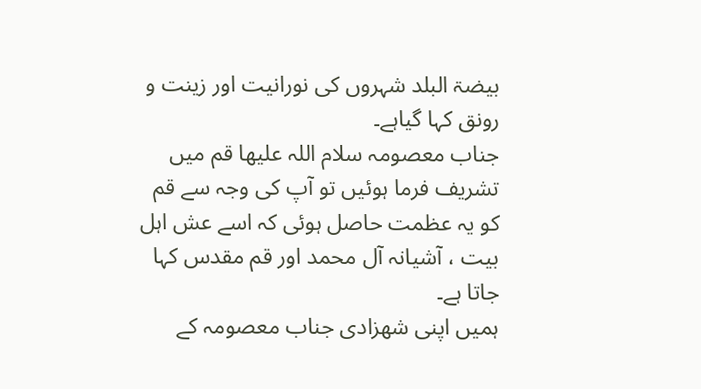بیضۃ البلد شہروں کی نورانیت اور زینت و رونق کہا گیاہے۔
جناب معصومہ سلام اللہ علیھا قم میں تشریف فرما ہوئیں تو آپ کی وجہ سے قم کو یہ عظمت حاصل ہوئی کہ اسے عش اہل بیت ، آشیانہ آل محمد اور قم مقدس کہا جاتا ہے۔
ہمیں اپنی شھزادی جناب معصومہ کے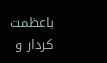باعظمت کردار و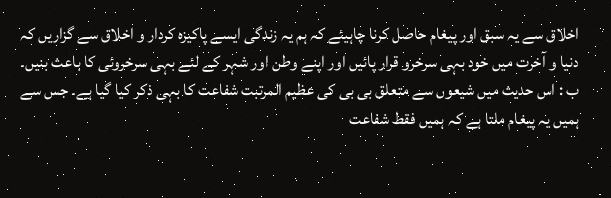اخلاق سے یہ سبق اور پیغام حاصل کرنا چاہیئے کہ ہم یہ زندگی ایسے پاکیزہ کردار و اخلاق سے گزاریں کہ دنیا و آخرت میں خود بہی سرخرو قرار پائیں اور اپنے وطن اور شہر کے لئے بہی سرخروئی کا باعث بنیں۔
ب : اس حدیث میں شیعوں سے متعلق بی بی کی عظیم المرتبت شفاعت کا بہی ذکر کیا گیا ہے۔ جس سے ہمیں یہ پیغام ملتا ہے کہ ہمیں فقط شفاعت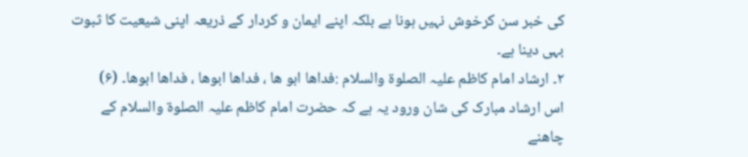کی خبر سن کرخوش نہیں ہونا ہے بلکہ اپنے ایمان و کردار کے ذریعہ اپنی شیعیت کا ثبوت بہی دینا ہے۔
۲۔ ارشاد امام کاظم علیہ الصلوۃ والسلام :فداها ابو ها ، فداها ابوها ، فداها ابوها۔ (۶)
اس ارشاد مبارک کی شان ورود یہ ہے کہ حضرت امام کاظم علیہ الصلوۃ والسلام کے چاھنے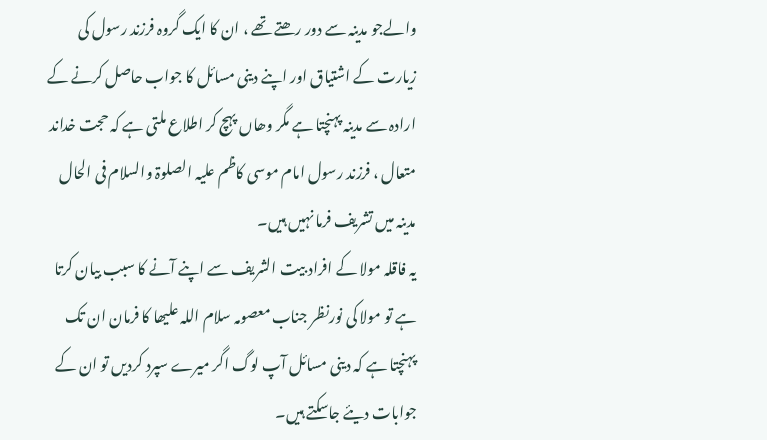والےجو مدینہ سے دور رھتے تھے ، ان کا ایک گروہ فرزند رسول کی زیارت کے اشتیاق اور اپنے دینی مسائل کا جواب حاصل کرنے کے ارادہ سے مدینہ پہنچتا ہے مگر وھاں پہچ کر اطلاع ملتی ہے کہ حجت خداند متعال ، فرزند رسول امام موسی کاظم علیہ الصلوۃ والسلام فی الحال مدینہ میں تشریف فرما نہیں ہیں۔
یہ فاقلہ مولا کے افراد بیت الشریف سے اپنے آنے کا سبب بیان کرتا ہے تو مولا کی نورنظر جناب معصومہ سلام اللہ علیھا کا فرمان ان تک پہنچتا ہے کہ دینی مسائل آپ لوگ اگر میرے سپرد کردیں تو ان کے جوابات دیئے جاسکتے ہیں۔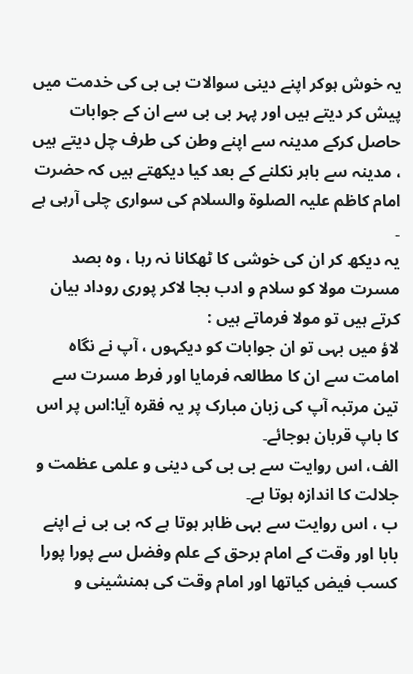یہ خوش ہوکر اپنے دینی سوالات بی بی کی خدمت میں پیش کر دیتے ہیں اور پہر بی بی سے ان کے جوابات حاصل کرکے مدینہ سے اپنے وطن کی طرف چل دیتے ہیں ، مدینہ سے باہر نکلنے کے بعد کیا دیکھتے ہیں کہ حضرت امام کاظم علیہ الصلوۃ والسلام کی سواری چلی آرہی ہے ۔
یہ دیکھ کر ان کی خوشی کا ٹھکانا نہ رہا ، وہ بصد مسرت مولا کو سلام و ادب بجا لاکر پوری روداد بیان کرتے ہیں تو مولا فرماتے ہیں :
لاؤ میں بہی تو ان جوابات کو دیکہوں ، آپ نے نگاہ امامت سے ان کا مطالعہ فرمایا اور فرط مسرت سے تین مرتبہ آپ کی زبان مبارک پر یہ فقرہ آیا:اس پر اس کا باپ قربان ہوجائے۔
الف، اس روایت سے بی بی کی دینی و علمی عظمت و جلالت کا اندازہ ہوتا ہے۔
ب ، اس روایت سے بہی ظاہر ہوتا ہے کہ بی بی نے اپنے بابا اور وقت کے امام برحق کے علم وفضل سے پورا پورا کسب فیض کیاتھا اور امام وقت کی ہمنشینی و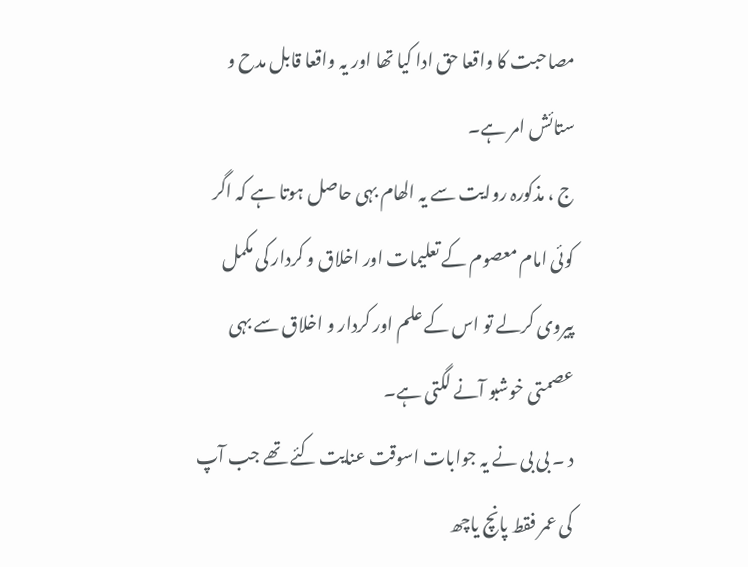مصاحبت کا واقعا حق ادا کیا تھا اور یہ واقعا قابل مدح و ستائش امر ہے۔
ج ، مذکورہ روایت سے یہ الھام بہی حاصل ہوتا ہے کہ اگر کوئی امام معصوم کے تعلیمات اور اخلاق و کردار کی مکمل پیروی کرلے تو اس کے علم اور کردار و اخلاق سے بہی عصمتی خوشبو آنے لگتی ہے۔
د ۔ بی بی نے یہ جوابات اسوقت عنایت کئے تھے جب آپ کی عمر فقط پانچ یاچھ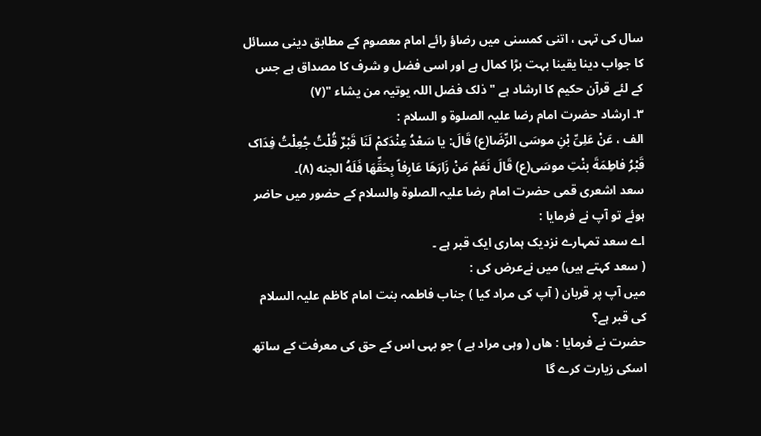سال کی تہی ، اتنی کمسنی میں رضاؤ رائے امام معصوم کے مطابق دینی مسائل کا جواب دینا یقینا بہت بڑا کمال ہے اور اسی فضل و شرف کا مصداق ہے جس کے لئے قرآن حکیم کا ارشاد ہے " ذلک فضل اللہ یوتیہ من یشاء "(۷)
۳۔ ارشاد حضرت امام رضا علیہ الصلوۃ و السلام :
الف ، عَنْ عَلِیِّ بْنِ موسَی الرِّضَا(ع) قَالَ: یا سَعْدُ عِنْدَکمْ لَنَا قَبْرٌ قُلْتُ جُعِلْتُ فِدَاک قَبْرُ فاطِمَةَ بنْتِ موسَی(ع) قَالَ نَعَمْ مَنْ زَارَهَا عَارِفاً بِحَقِّهَا فَلَهُ الجنه (۸)۔
سعد اشعری قمی حضرت امام رضا علیہ الصلوۃ والسلام کے حضور میں حاضر ہوئے تو آپ نے فرمایا :
اے سعد تمہارے نزدیک ہماری ایک قبر ہے ۔
( سعد کہتے ہیں) میں نےعرض کی :
میں آپ پر قربان ( آپ کی مراد کیا ) جناب فاطمہ بنت امام کاظم علیہ السلام کی قبر ہے؟
حضرت نے فرمایا : ھاں ( وہی مراد ہے ) جو بہی اس کے حق کی معرفت کے ساتھ اسکی زیارت کرے گا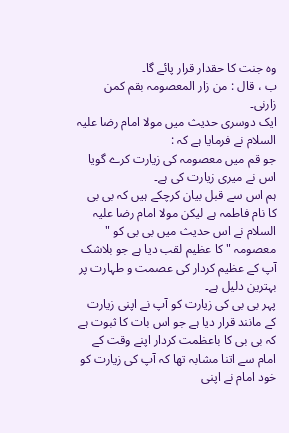وہ جنت کا حقدار قرار پائے گا۔
ب ، قال : من زار المعصومہ بقم کمن زارنی۔
ایک دوسری حدیث میں مولا امام رضا علیہ السلام نے فرمایا ہے کہ :
جو قم میں معصومہ کی زیارت کرے گویا اس نے میری زیارت کی ہے۔
ہم اس سے قبل بیان کرچکے ہیں کہ بی بی کا نام فاطمہ ہے لیکن مولا امام رضا علیہ السلام نے اس حدیث میں بی بی کو " معصومہ " کا عظیم لقب دیا ہے جو بلاشک آپ کے عظیم کردار کی عصمت و طہارت پر بہترین دلیل ہے۔
پہر بی بی کی زیارت کو آپ نے اپنی زیارت کے مانند قرار دیا ہے جو اس بات کا ثبوت ہے کہ بی بی کا باعظمت کردار اپنے وقت کے امام سے اتنا مشابہ تھا کہ آپ کی زیارت کو خود امام نے اپنی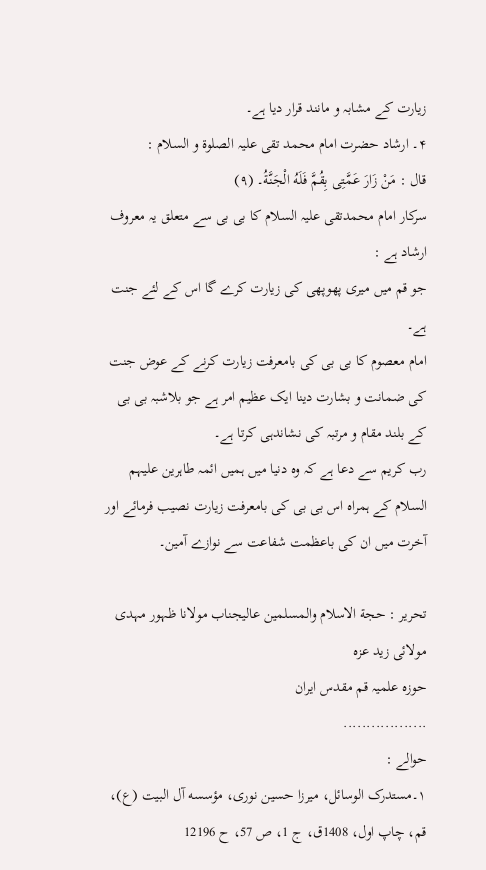زیارت کے مشابہ و مانند قرار دیا ہے۔
۴۔ ارشاد حضرت امام محمد تقی علیہ الصلوۃ و السلام :
قال : مَنْ زَارَ عَمَّتِی بِقُمَّ فَلَهُ الْجَنَّةُ۔ (۹)
سرکار امام محمدتقی علیہ السلام کا بی بی سے متعلق یہ معروف ارشاد ہے :
جو قم میں میری پھوپھی کی زیارت کرے گا اس کے لئے جنت ہے۔
امام معصوم کا بی بی کی بامعرفت زیارت کرنے کے عوض جنت کی ضمانت و بشارت دینا ایک عظیم امر ہے جو بلاشبہ بی بی کے بلند مقام و مرتبہ کی نشاندہی کرتا ہے۔
رب کریم سے دعا ہے کہ وہ دنیا میں ہمیں ائمہ طاہرین علیہم السلام کے ہمراہ اس بی بی کی بامعرفت زیارت نصیب فرمائے اور آخرت میں ان کی باعظمت شفاعت سے نوازے آمین۔

تحریر : حجة الاسلام والمسلمین عالیجناب مولانا ظہور مہدی مولائی زید عزہ
حوزہ علمیہ قم مقدس ایران
..................
حوالے :
۱۔مستدرک الوسائل، میرزا حسین نوری، مؤسسه آل البیت (ع)، قم، چاپ اول، 1408ق، ج 1، ص 57، ح 12196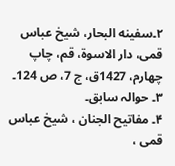۲۔سفینه البحار، شیخ عباس قمی، دار الاسوة، قم، چاپ چهارم، 1427ق، ج 7، ص 124۔
۳۔ حوالہ سابق۔
۴۔ مفاتیح الجنان ، شیخ عباس قمی ،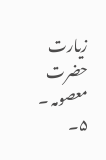زیارت حضرت معصومہ ۔
۵۔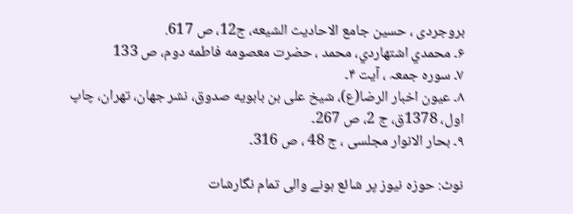بروجردی ، حسین جامع الاحادیث الشیعه، ج12، ص 617.
۶۔ محمدي اشتهاردي، محمد ، حضرت معصومه فاطمه دوم، ص 133
۷۔ سورہ جمعہ ، آیت ۴۔
۸۔ عیون اخبار الرضا(ع)، شیخ علی بن بابویه صدوق، نشر جهان، تهران، چاپ اول، 1378ق، ج 2، ص 267۔
۹۔ بحار الانوار مجلسی ، ج 48 ، ص 316۔

نوٹ: حوزہ نیوز پر شائع ہونے والی تمام نگارشات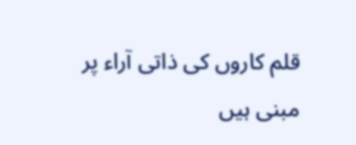قلم کاروں کی ذاتی آراء پر مبنی ہیں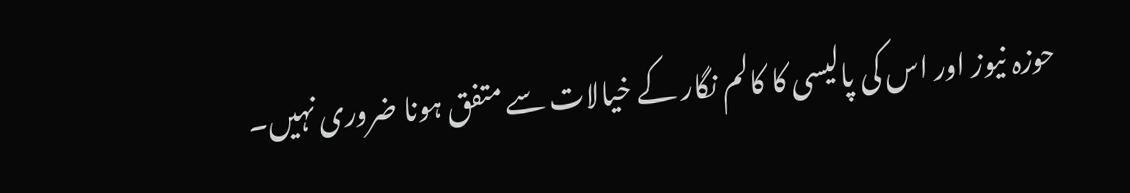حوزہ نیوز اور اس کی پالیسی کا کالم نگار کے خیالات سے متفق ہونا ضروری نہیں۔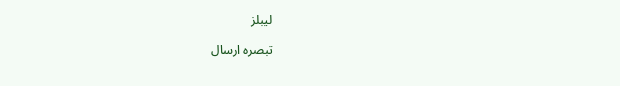لیبلز

تبصرہ ارسال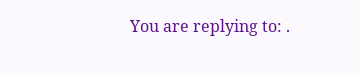You are replying to: .